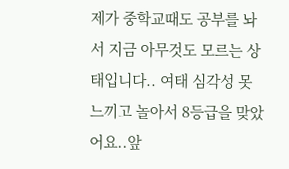제가 중학교때도 공부를 놔서 지금 아무것도 모르는 상태입니다.. 여태 심각성 못느끼고 놀아서 8등급을 맞았어요..앞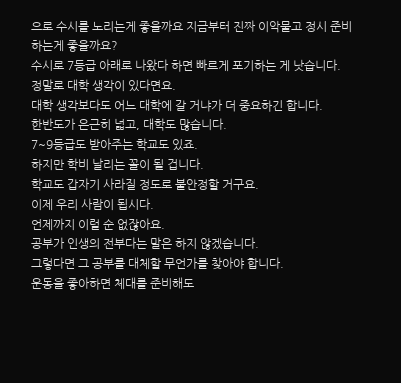으로 수시를 노리는게 좋을까요 지금부터 진짜 이악물고 정시 준비하는게 좋을까요?
수시로 7등급 아래로 나왔다 하면 빠르게 포기하는 게 낫습니다.
정말로 대학 생각이 있다면요.
대학 생각보다도 어느 대학에 갈 거냐가 더 중요하긴 합니다.
한반도가 은근히 넓고, 대학도 많습니다.
7~9등급도 받아주는 학교도 있죠.
하지만 학비 날리는 꼴이 될 겁니다.
학교도 갑자기 사라질 정도로 불안정할 거구요.
이제 우리 사람이 됩시다.
언제까지 이럴 순 없잖아요.
공부가 인생의 전부다는 말은 하지 않겠습니다.
그렇다면 그 공부를 대체할 무언가를 찾아야 합니다.
운동을 좋아하면 체대를 준비해도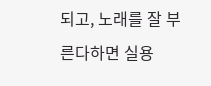되고, 노래를 잘 부른다하면 실용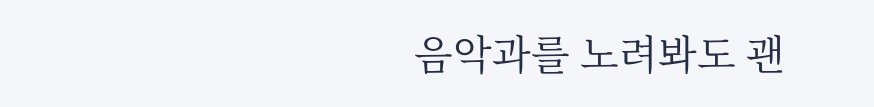음악과를 노려봐도 괜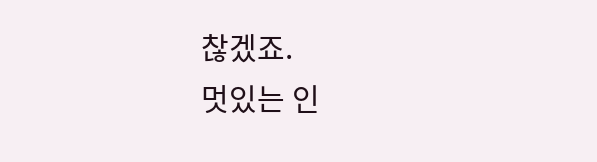찮겠죠.
멋있는 인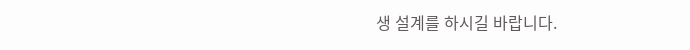생 설계를 하시길 바랍니다.